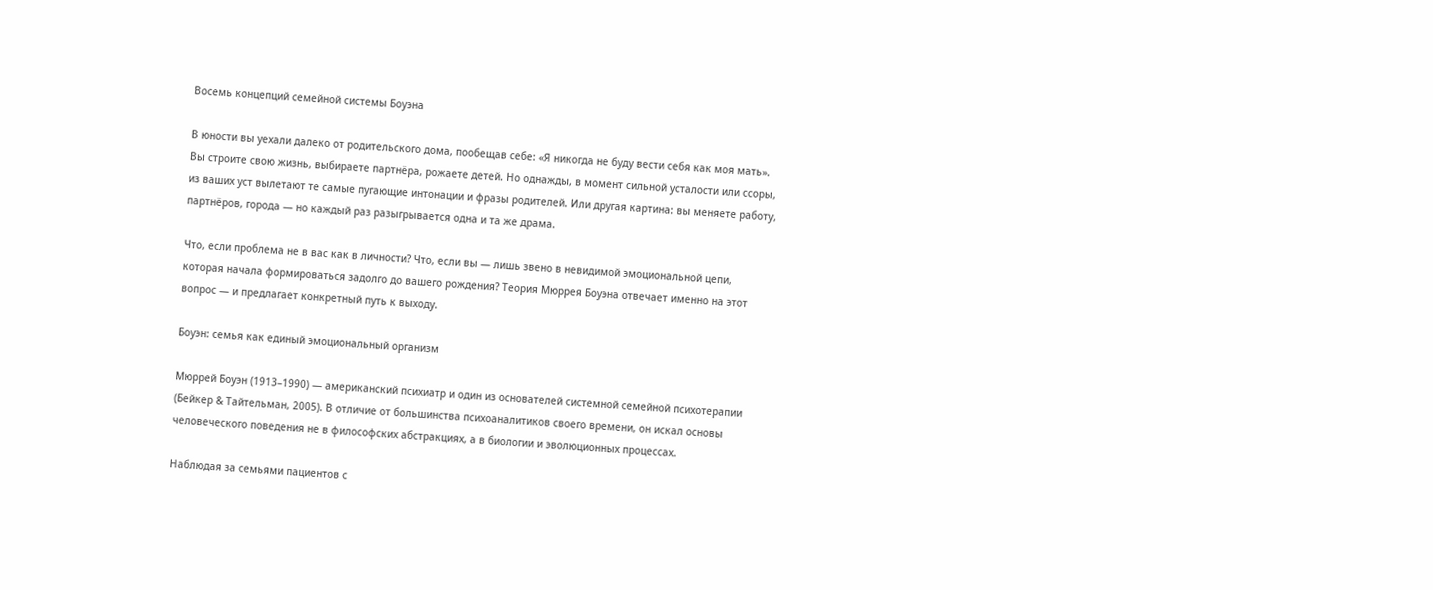Восемь концепций семейной системы Боуэна

В юности вы уехали далеко от родительского дома, пообещав себе: «Я никогда не буду вести себя как моя мать». Вы строите свою жизнь, выбираете партнёра, рожаете детей. Но однажды, в момент сильной усталости или ссоры, из ваших уст вылетают те самые пугающие интонации и фразы родителей. Или другая картина: вы меняете работу, партнёров, города — но каждый раз разыгрывается одна и та же драма.

Что, если проблема не в вас как в личности? Что, если вы — лишь звено в невидимой эмоциональной цепи, которая начала формироваться задолго до вашего рождения? Теория Мюррея Боуэна отвечает именно на этот вопрос — и предлагает конкретный путь к выходу.

Боуэн: семья как единый эмоциональный организм

Мюррей Боуэн (1913–1990) — американский психиатр и один из основателей системной семейной психотерапии (Бейкер & Тайтельман, 2005). В отличие от большинства психоаналитиков своего времени, он искал основы человеческого поведения не в философских абстракциях, а в биологии и эволюционных процессах.

Наблюдая за семьями пациентов с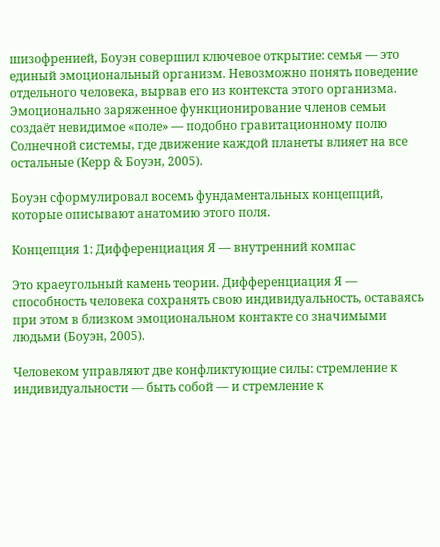шизофренией, Боуэн совершил ключевое открытие: семья — это единый эмоциональный организм. Невозможно понять поведение отдельного человека, вырвав его из контекста этого организма. Эмоционально заряженное функционирование членов семьи создаёт невидимое «поле» — подобно гравитационному полю Солнечной системы, где движение каждой планеты влияет на все остальные (Керр & Боуэн, 2005).

Боуэн сформулировал восемь фундаментальных концепций, которые описывают анатомию этого поля.

Концепция 1: Дифференциация Я — внутренний компас

Это краеугольный камень теории. Дифференциация Я — способность человека сохранять свою индивидуальность, оставаясь при этом в близком эмоциональном контакте со значимыми людьми (Боуэн, 2005).

Человеком управляют две конфликтующие силы: стремление к индивидуальности — быть собой — и стремление к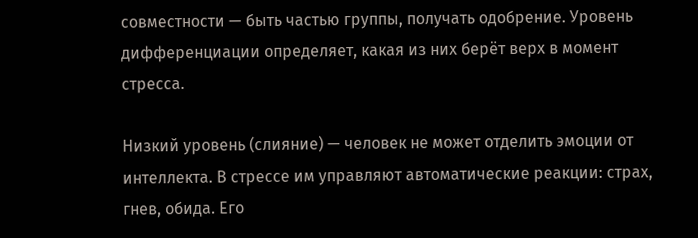совместности — быть частью группы, получать одобрение. Уровень дифференциации определяет, какая из них берёт верх в момент стресса.

Низкий уровень (слияние) — человек не может отделить эмоции от интеллекта. В стрессе им управляют автоматические реакции: страх, гнев, обида. Его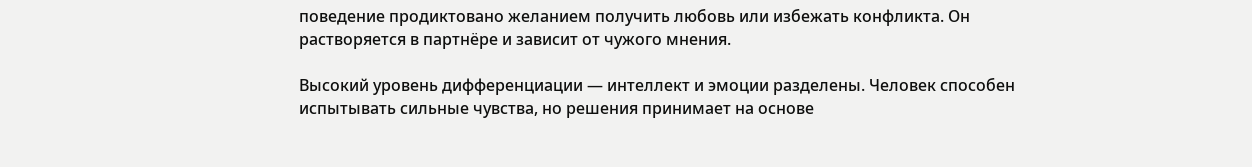поведение продиктовано желанием получить любовь или избежать конфликта. Он растворяется в партнёре и зависит от чужого мнения.

Высокий уровень дифференциации — интеллект и эмоции разделены. Человек способен испытывать сильные чувства, но решения принимает на основе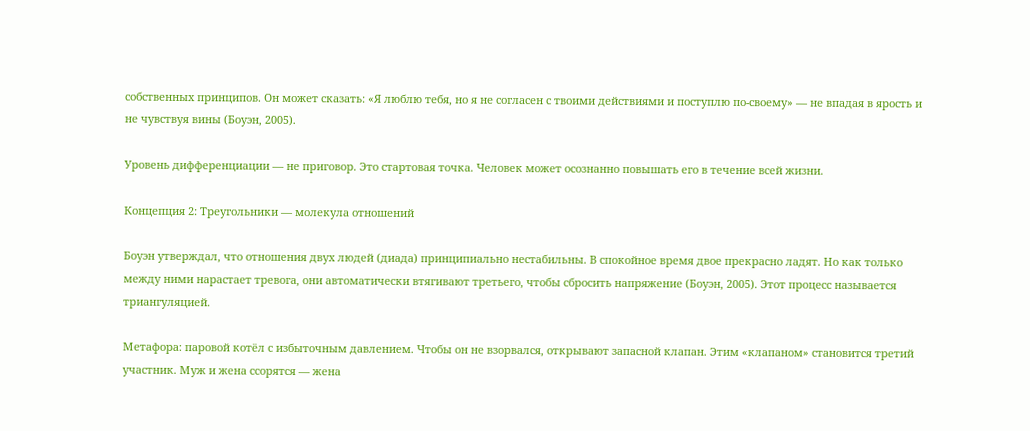собственных принципов. Он может сказать: «Я люблю тебя, но я не согласен с твоими действиями и поступлю по-своему» — не впадая в ярость и не чувствуя вины (Боуэн, 2005).

Уровень дифференциации — не приговор. Это стартовая точка. Человек может осознанно повышать его в течение всей жизни.

Концепция 2: Треугольники — молекула отношений

Боуэн утверждал, что отношения двух людей (диада) принципиально нестабильны. В спокойное время двое прекрасно ладят. Но как только между ними нарастает тревога, они автоматически втягивают третьего, чтобы сбросить напряжение (Боуэн, 2005). Этот процесс называется триангуляцией.

Метафора: паровой котёл с избыточным давлением. Чтобы он не взорвался, открывают запасной клапан. Этим «клапаном» становится третий участник. Муж и жена ссорятся — жена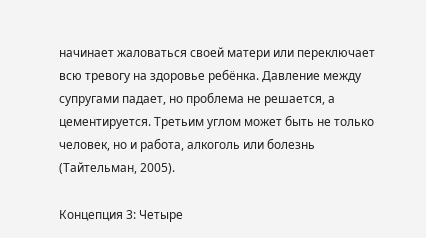начинает жаловаться своей матери или переключает всю тревогу на здоровье ребёнка. Давление между супругами падает, но проблема не решается, а цементируется. Третьим углом может быть не только человек, но и работа, алкоголь или болезнь (Тайтельман, 2005).

Концепция 3: Четыре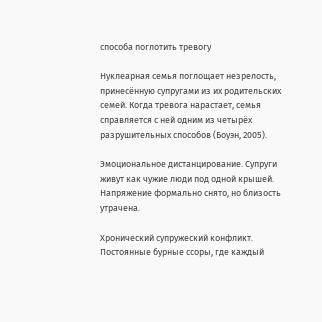способа поглотить тревогу

Нуклеарная семья поглощает незрелость, принесённую супругами из их родительских семей. Когда тревога нарастает, семья справляется с ней одним из четырёх разрушительных способов (Боуэн, 2005).

Эмоциональное дистанцирование. Супруги живут как чужие люди под одной крышей. Напряжение формально снято, но близость утрачена.

Хронический супружеский конфликт. Постоянные бурные ссоры, где каждый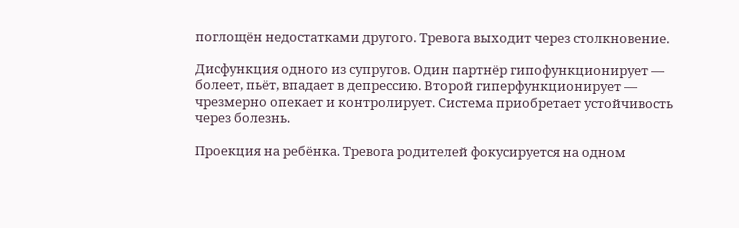поглощён недостатками другого. Тревога выходит через столкновение.

Дисфункция одного из супругов. Один партнёр гипофункционирует — болеет, пьёт, впадает в депрессию. Второй гиперфункционирует — чрезмерно опекает и контролирует. Система приобретает устойчивость через болезнь.

Проекция на ребёнка. Тревога родителей фокусируется на одном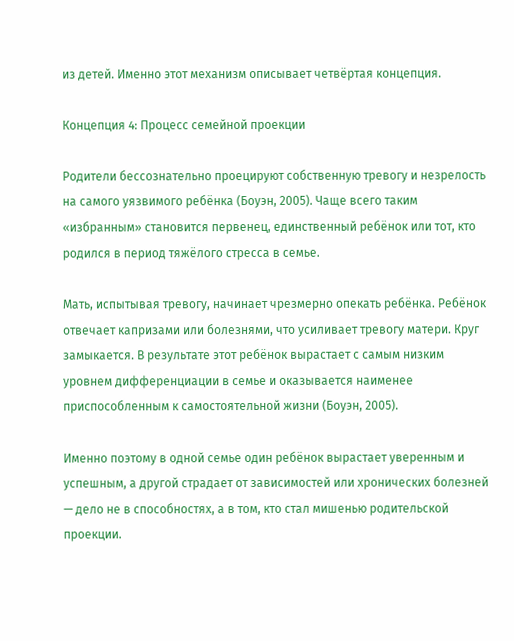из детей. Именно этот механизм описывает четвёртая концепция.

Концепция 4: Процесс семейной проекции

Родители бессознательно проецируют собственную тревогу и незрелость на самого уязвимого ребёнка (Боуэн, 2005). Чаще всего таким «избранным» становится первенец, единственный ребёнок или тот, кто родился в период тяжёлого стресса в семье.

Мать, испытывая тревогу, начинает чрезмерно опекать ребёнка. Ребёнок отвечает капризами или болезнями, что усиливает тревогу матери. Круг замыкается. В результате этот ребёнок вырастает с самым низким уровнем дифференциации в семье и оказывается наименее приспособленным к самостоятельной жизни (Боуэн, 2005).

Именно поэтому в одной семье один ребёнок вырастает уверенным и успешным, а другой страдает от зависимостей или хронических болезней — дело не в способностях, а в том, кто стал мишенью родительской проекции.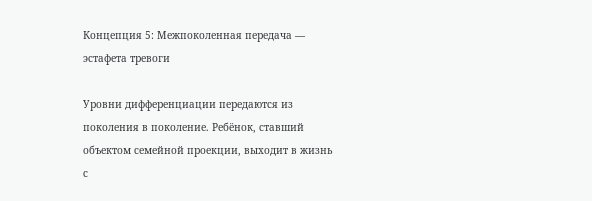Концепция 5: Межпоколенная передача — эстафета тревоги

Уровни дифференциации передаются из поколения в поколение. Ребёнок, ставший объектом семейной проекции, выходит в жизнь с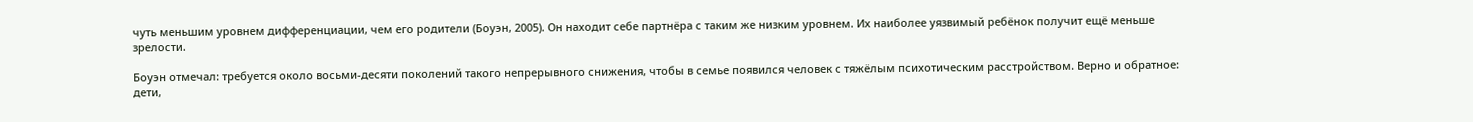чуть меньшим уровнем дифференциации, чем его родители (Боуэн, 2005). Он находит себе партнёра с таким же низким уровнем. Их наиболее уязвимый ребёнок получит ещё меньше зрелости.

Боуэн отмечал: требуется около восьми-десяти поколений такого непрерывного снижения, чтобы в семье появился человек с тяжёлым психотическим расстройством. Верно и обратное: дети,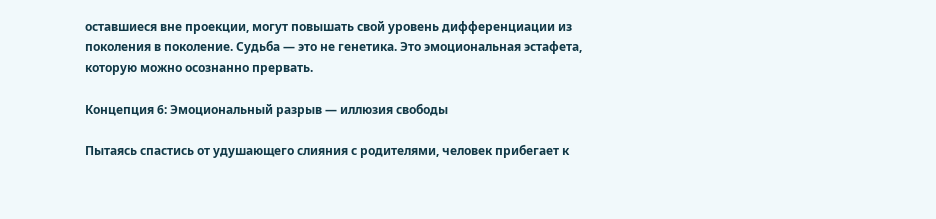оставшиеся вне проекции, могут повышать свой уровень дифференциации из поколения в поколение. Судьба — это не генетика. Это эмоциональная эстафета, которую можно осознанно прервать.

Концепция 6: Эмоциональный разрыв — иллюзия свободы

Пытаясь спастись от удушающего слияния с родителями, человек прибегает к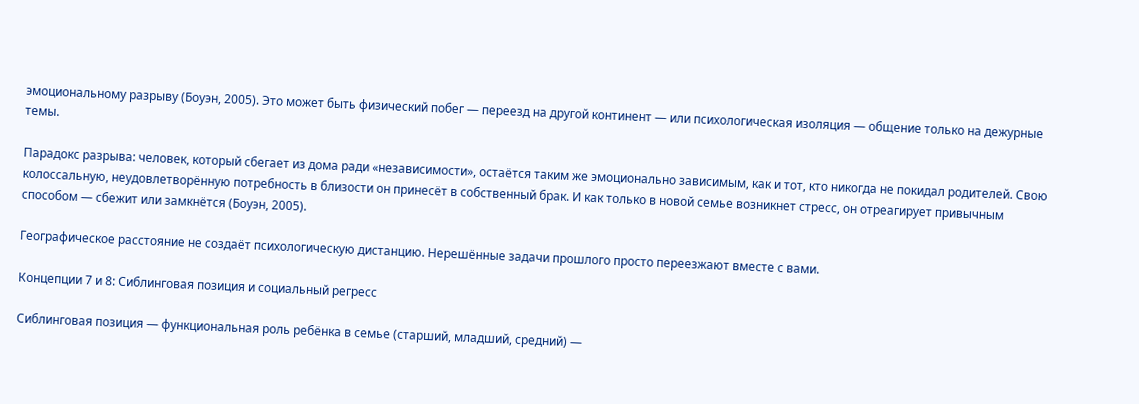эмоциональному разрыву (Боуэн, 2005). Это может быть физический побег — переезд на другой континент — или психологическая изоляция — общение только на дежурные темы.

Парадокс разрыва: человек, который сбегает из дома ради «независимости», остаётся таким же эмоционально зависимым, как и тот, кто никогда не покидал родителей. Свою колоссальную, неудовлетворённую потребность в близости он принесёт в собственный брак. И как только в новой семье возникнет стресс, он отреагирует привычным способом — сбежит или замкнётся (Боуэн, 2005).

Географическое расстояние не создаёт психологическую дистанцию. Нерешённые задачи прошлого просто переезжают вместе с вами.

Концепции 7 и 8: Сиблинговая позиция и социальный регресс

Сиблинговая позиция — функциональная роль ребёнка в семье (старший, младший, средний) —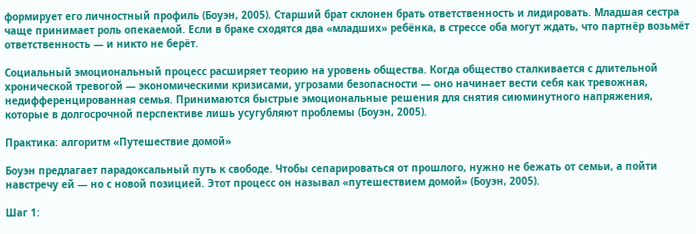формирует его личностный профиль (Боуэн, 2005). Старший брат склонен брать ответственность и лидировать. Младшая сестра чаще принимает роль опекаемой. Если в браке сходятся два «младших» ребёнка, в стрессе оба могут ждать, что партнёр возьмёт ответственность — и никто не берёт.

Социальный эмоциональный процесс расширяет теорию на уровень общества. Когда общество сталкивается с длительной хронической тревогой — экономическими кризисами, угрозами безопасности — оно начинает вести себя как тревожная, недифференцированная семья. Принимаются быстрые эмоциональные решения для снятия сиюминутного напряжения, которые в долгосрочной перспективе лишь усугубляют проблемы (Боуэн, 2005).

Практика: алгоритм «Путешествие домой»

Боуэн предлагает парадоксальный путь к свободе. Чтобы сепарироваться от прошлого, нужно не бежать от семьи, а пойти навстречу ей — но с новой позицией. Этот процесс он называл «путешествием домой» (Боуэн, 2005).

Шаг 1: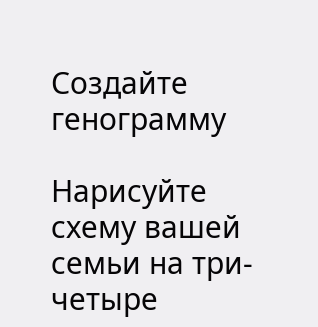Создайте генограмму

Нарисуйте схему вашей семьи на три-четыре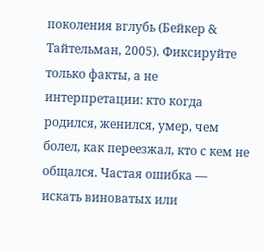поколения вглубь (Бейкер & Тайтельман, 2005). Фиксируйте только факты, а не интерпретации: кто когда родился, женился, умер, чем болел, как переезжал, кто с кем не общался. Частая ошибка — искать виноватых или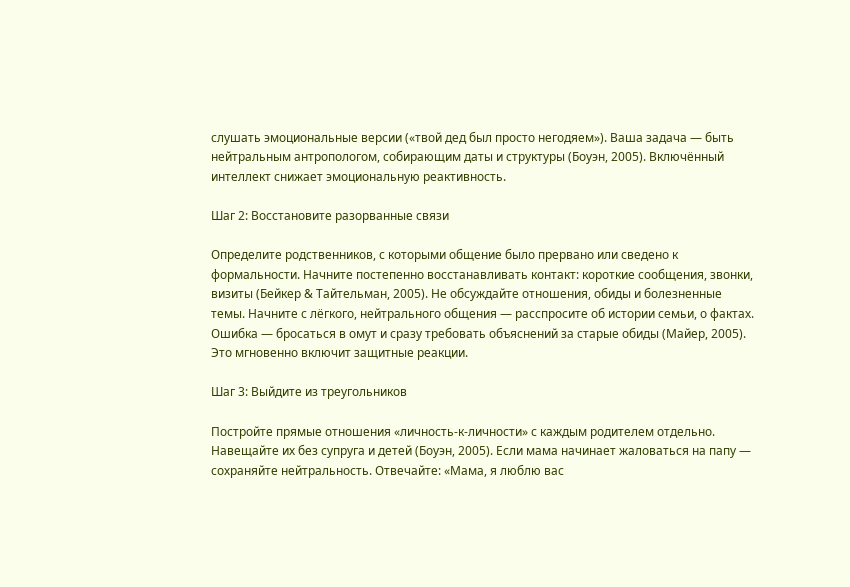слушать эмоциональные версии («твой дед был просто негодяем»). Ваша задача — быть нейтральным антропологом, собирающим даты и структуры (Боуэн, 2005). Включённый интеллект снижает эмоциональную реактивность.

Шаг 2: Восстановите разорванные связи

Определите родственников, с которыми общение было прервано или сведено к формальности. Начните постепенно восстанавливать контакт: короткие сообщения, звонки, визиты (Бейкер & Тайтельман, 2005). Не обсуждайте отношения, обиды и болезненные темы. Начните с лёгкого, нейтрального общения — расспросите об истории семьи, о фактах. Ошибка — бросаться в омут и сразу требовать объяснений за старые обиды (Майер, 2005). Это мгновенно включит защитные реакции.

Шаг 3: Выйдите из треугольников

Постройте прямые отношения «личность-к-личности» с каждым родителем отдельно. Навещайте их без супруга и детей (Боуэн, 2005). Если мама начинает жаловаться на папу — сохраняйте нейтральность. Отвечайте: «Мама, я люблю вас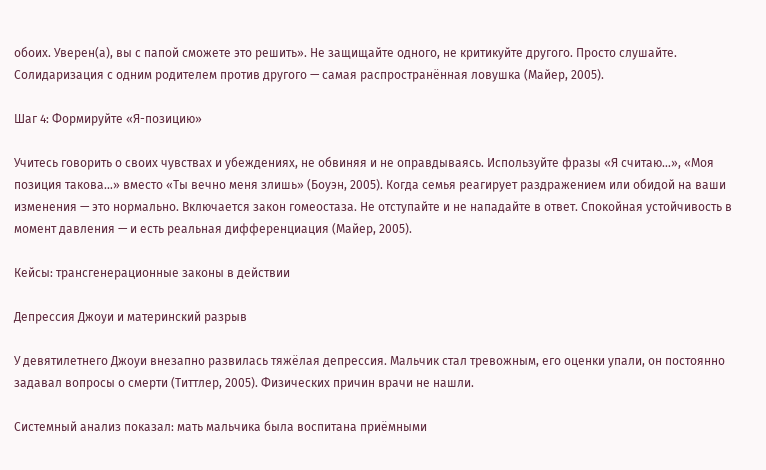обоих. Уверен(а), вы с папой сможете это решить». Не защищайте одного, не критикуйте другого. Просто слушайте. Солидаризация с одним родителем против другого — самая распространённая ловушка (Майер, 2005).

Шаг 4: Формируйте «Я-позицию»

Учитесь говорить о своих чувствах и убеждениях, не обвиняя и не оправдываясь. Используйте фразы «Я считаю…», «Моя позиция такова…» вместо «Ты вечно меня злишь» (Боуэн, 2005). Когда семья реагирует раздражением или обидой на ваши изменения — это нормально. Включается закон гомеостаза. Не отступайте и не нападайте в ответ. Спокойная устойчивость в момент давления — и есть реальная дифференциация (Майер, 2005).

Кейсы: трансгенерационные законы в действии

Депрессия Джоуи и материнский разрыв

У девятилетнего Джоуи внезапно развилась тяжёлая депрессия. Мальчик стал тревожным, его оценки упали, он постоянно задавал вопросы о смерти (Титтлер, 2005). Физических причин врачи не нашли.

Системный анализ показал: мать мальчика была воспитана приёмными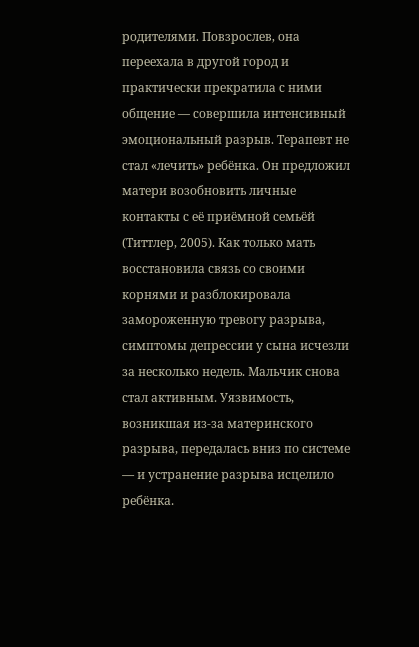родителями. Повзрослев, она переехала в другой город и практически прекратила с ними общение — совершила интенсивный эмоциональный разрыв. Терапевт не стал «лечить» ребёнка. Он предложил матери возобновить личные контакты с её приёмной семьёй (Титтлер, 2005). Как только мать восстановила связь со своими корнями и разблокировала замороженную тревогу разрыва, симптомы депрессии у сына исчезли за несколько недель. Мальчик снова стал активным. Уязвимость, возникшая из-за материнского разрыва, передалась вниз по системе — и устранение разрыва исцелило ребёнка.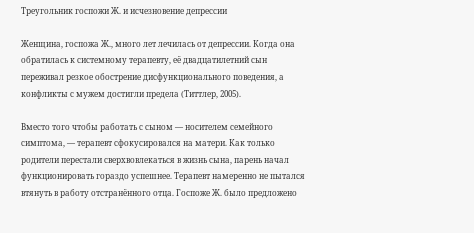Треугольник госпожи Ж. и исчезновение депрессии

Женщина, госпожа Ж., много лет лечилась от депрессии. Когда она обратилась к системному терапевту, её двадцатилетний сын переживал резкое обострение дисфункционального поведения, а конфликты с мужем достигли предела (Титтлер, 2005).

Вместо того чтобы работать с сыном — носителем семейного симптома, — терапевт сфокусировался на матери. Как только родители перестали сверхвовлекаться в жизнь сына, парень начал функционировать гораздо успешнее. Терапевт намеренно не пытался втянуть в работу отстранённого отца. Госпоже Ж. было предложено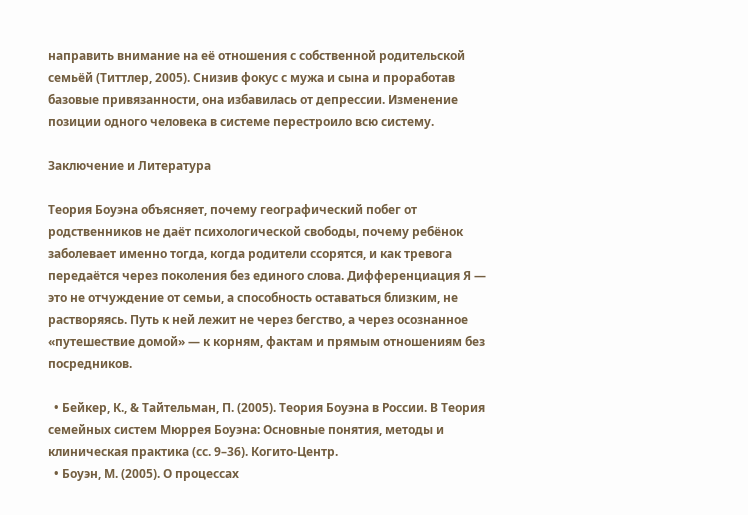направить внимание на её отношения с собственной родительской семьёй (Титтлер, 2005). Снизив фокус с мужа и сына и проработав базовые привязанности, она избавилась от депрессии. Изменение позиции одного человека в системе перестроило всю систему.

Заключение и Литература

Теория Боуэна объясняет, почему географический побег от родственников не даёт психологической свободы, почему ребёнок заболевает именно тогда, когда родители ссорятся, и как тревога передаётся через поколения без единого слова. Дифференциация Я — это не отчуждение от семьи, а способность оставаться близким, не растворяясь. Путь к ней лежит не через бегство, а через осознанное «путешествие домой» — к корням, фактам и прямым отношениям без посредников.

  • Бейкер, К., & Тайтельман, П. (2005). Теория Боуэна в России. В Теория семейных систем Мюррея Боуэна: Основные понятия, методы и клиническая практика (сс. 9–36). Когито-Центр.
  • Боуэн, М. (2005). О процессах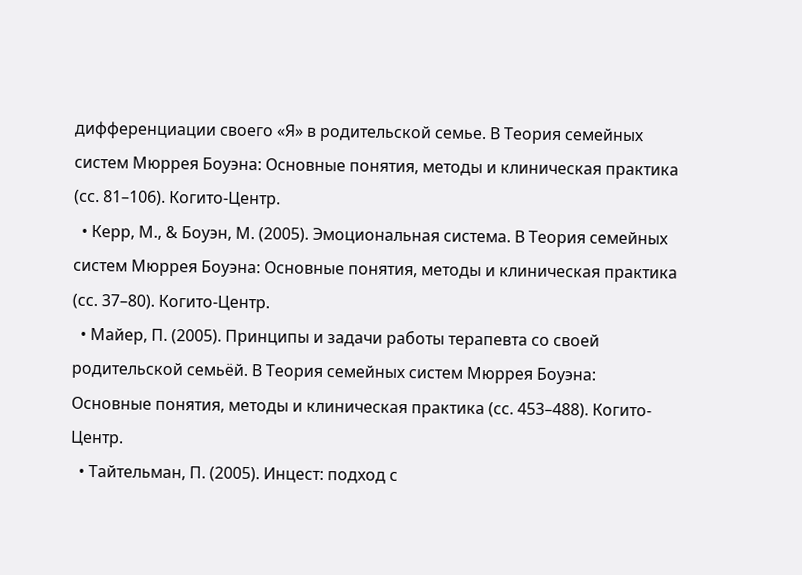дифференциации своего «Я» в родительской семье. В Теория семейных систем Мюррея Боуэна: Основные понятия, методы и клиническая практика (сс. 81–106). Когито-Центр.
  • Керр, М., & Боуэн, М. (2005). Эмоциональная система. В Теория семейных систем Мюррея Боуэна: Основные понятия, методы и клиническая практика (сс. 37–80). Когито-Центр.
  • Майер, П. (2005). Принципы и задачи работы терапевта со своей родительской семьёй. В Теория семейных систем Мюррея Боуэна: Основные понятия, методы и клиническая практика (сс. 453–488). Когито-Центр.
  • Тайтельман, П. (2005). Инцест: подход с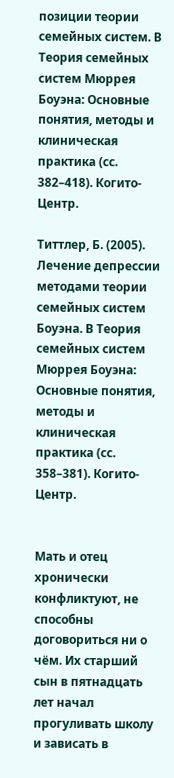позиции теории семейных систем. В Теория семейных систем Мюррея Боуэна: Основные понятия, методы и клиническая практика (сс. 382–418). Когито-Центр.

Титтлер, Б. (2005). Лечение депрессии методами теории семейных систем Боуэна. В Теория семейных систем Мюррея Боуэна: Основные понятия, методы и клиническая практика (сс. 358–381). Когито-Центр.


Мать и отец хронически конфликтуют, не способны договориться ни о чём. Их старший сын в пятнадцать лет начал прогуливать школу и зависать в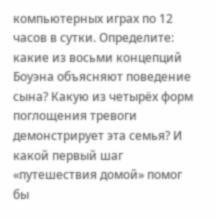компьютерных играх по 12 часов в сутки. Определите: какие из восьми концепций Боуэна объясняют поведение сына? Какую из четырёх форм поглощения тревоги демонстрирует эта семья? И какой первый шаг «путешествия домой» помог бы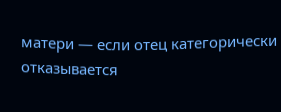матери — если отец категорически отказывается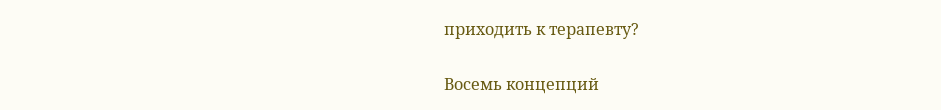приходить к терапевту?

Восемь концепций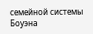семейной системы Боуэна